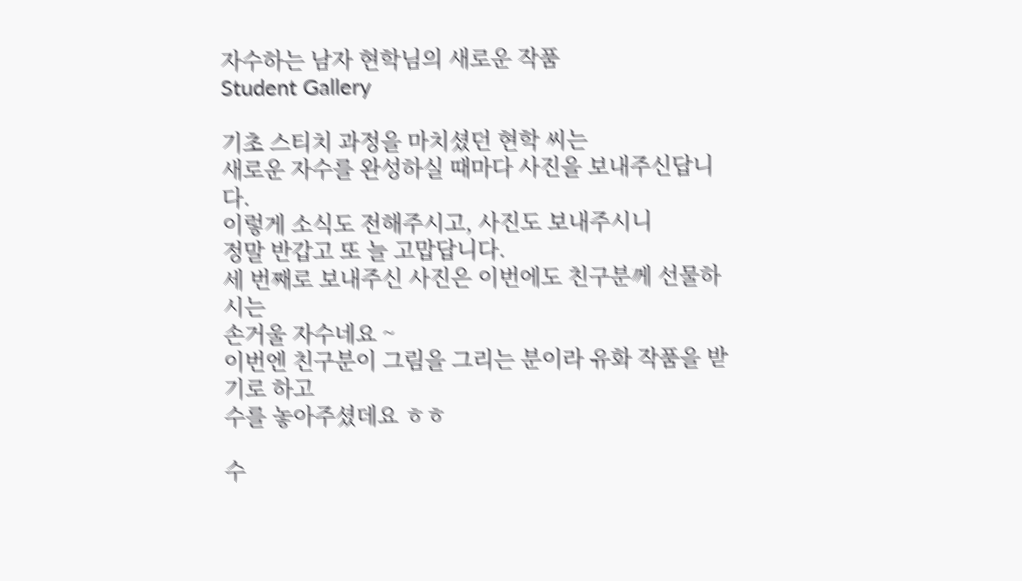자수하는 남자 현학님의 새로운 작품
Student Gallery

기초 스티치 과정을 마치셨던 현학 씨는
새로운 자수를 완성하실 때마다 사진을 보내주신답니다.
이렇게 소식도 전해주시고, 사진도 보내주시니
정말 반갑고 또 늘 고맙답니다.
세 번째로 보내주신 사진은 이번에도 친구분께 선물하시는
손거울 자수네요 ~
이번엔 친구분이 그림을 그리는 분이라 유화 작품을 받기로 하고
수를 놓아주셨데요 ㅎㅎ

수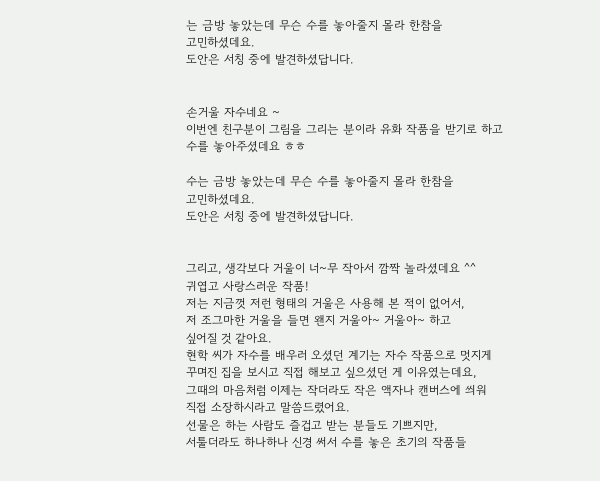는 금방 놓았는데 무슨 수를 놓아줄지 몰라 한참을
고민하셨데요.
도안은 서칭 중에 발견하셨답니다.


손거울 자수네요 ~
이번엔 친구분이 그림을 그리는 분이라 유화 작품을 받기로 하고
수를 놓아주셨데요 ㅎㅎ

수는 금방 놓았는데 무슨 수를 놓아줄지 몰라 한참을
고민하셨데요.
도안은 서칭 중에 발견하셨답니다.


그리고, 생각보다 거울이 너~무 작아서 깜짝 놀라셨데요 ^^
귀엽고 사랑스러운 작품!
저는 지금껏 저런 형태의 거울은 사용해 본 적이 없어서,
저 조그마한 거울을 들면 왠지 거울아~ 거울아~ 하고
싶어질 것 같아요.
현학 씨가 자수를 배우러 오셨던 계기는 자수 작품으로 멋지게
꾸며진 집을 보시고 직접 해보고 싶으셨던 게 이유였는데요,
그때의 마음처럼 이제는 작더라도 작은 액자나 캔버스에 씌워
직접 소장하시라고 말씀드렸어요.
선물은 하는 사람도 즐겁고 받는 분들도 기쁘지만,
서툴더라도 하나하나 신경 써서 수를 놓은 초기의 작품들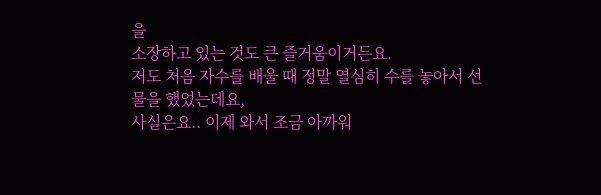을
소장하고 있는 것도 큰 즐거움이거든요.
저도 처음 자수를 배울 때 정말 열심히 수를 놓아서 선물을 했었는데요,
사실은요.. 이제 와서 조금 아까워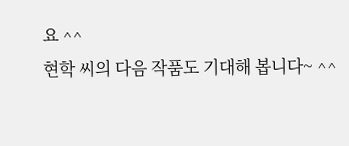요 ^^
현학 씨의 다음 작품도 기대해 봅니다~ ^^